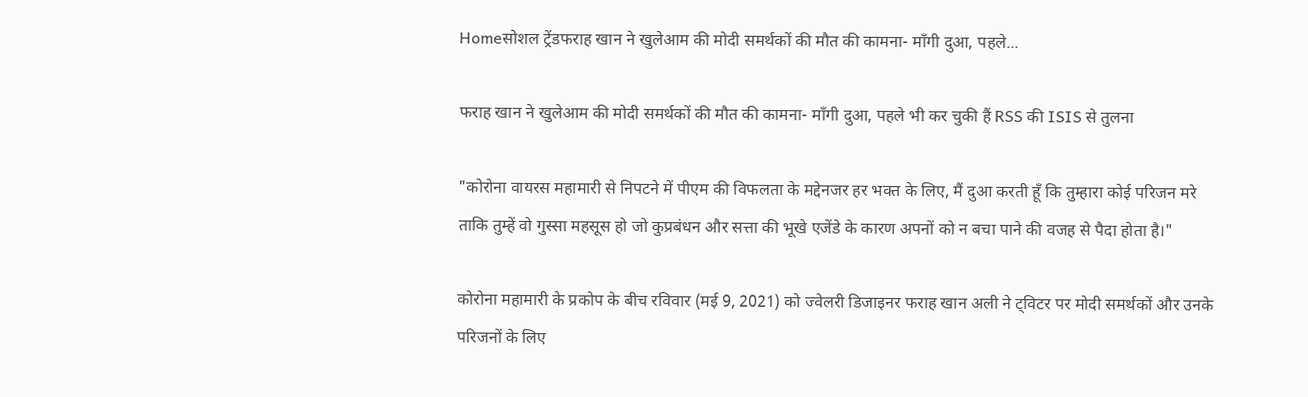Homeसोशल ट्रेंडफराह खान ने खुलेआम की मोदी समर्थकों की मौत की कामना- माँगी दुआ, पहले...

फराह खान ने खुलेआम की मोदी समर्थकों की मौत की कामना- माँगी दुआ, पहले भी कर चुकी हैं RSS की ISIS से तुलना

"कोरोना वायरस महामारी से निपटने में पीएम की विफलता के मद्देनजर हर भक्त के लिए, मैं दुआ करती हूँ कि तुम्हारा कोई परिजन मरे ताकि तुम्हें वो गुस्सा महसूस हो जो कुप्रबंधन और सत्ता की भूखे एजेंडे के कारण अपनों को न बचा पाने की वजह से पैदा होता है।"

कोरोना महामारी के प्रकोप के बीच रविवार (मई 9, 2021) को ज्वेलरी डिजाइनर फराह खान अली ने ट्विटर पर मोदी समर्थकों और उनके परिजनों के लिए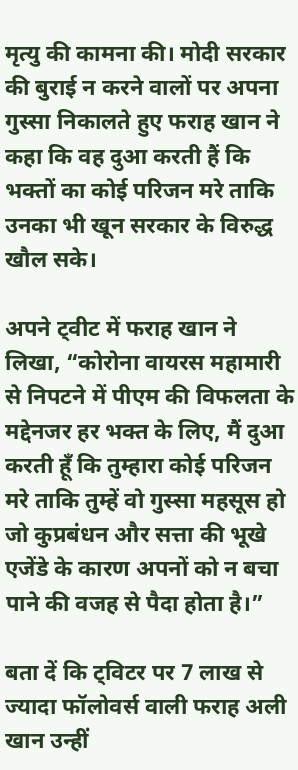मृत्यु की कामना की। मोदी सरकार की बुराई न करने वालों पर अपना गुस्सा निकालते हुए फराह खान ने कहा कि वह दुआ करती हैं कि भक्तों का कोई परिजन मरे ताकि उनका भी खून सरकार के विरुद्ध खौल सके।

अपने ट्वीट में फराह खान ने लिखा, “कोरोना वायरस महामारी से निपटने में पीएम की विफलता के मद्देनजर हर भक्त के लिए, मैं दुआ करती हूँ कि तुम्हारा कोई परिजन मरे ताकि तुम्हें वो गुस्सा महसूस हो जो कुप्रबंधन और सत्ता की भूखे एजेंडे के कारण अपनों को न बचा पाने की वजह से पैदा होता है।”

बता दें कि ट्विटर पर 7 लाख से ज्यादा फॉलोवर्स वाली फराह अली खान उन्हीं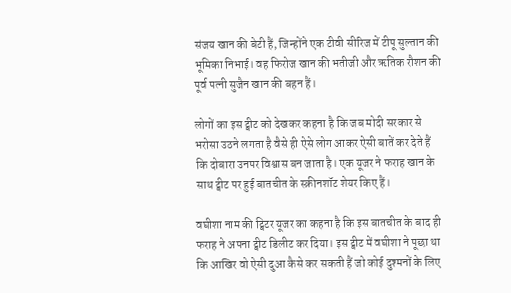संजय खान की बेटी हैं, जिन्होंने एक टीवी सीरिज में टीपू सुल्तान की भूमिका निभाई। वह फिरोज खान की भतीजी और ऋतिक रौशन की पूर्व पत्नी सुजैन खान की बहन हैं।

लोगों का इस ट्वीट को देखकर कहना है कि जब मोदी सरकार से भरोसा उठने लगता है वैसे ही ऐसे लोग आकर ऐसी बातें कर देते हैं कि दोबारा उनपर विश्वास बन जाता है। एक यूजर ने फराह खान के साथ ट्वीट पर हुई बातचीत के स्क्रीनशॉट शेयर किए हैं।

वघीशा नाम की ट्विटर यूजर का कहना है कि इस बातचीत के बाद ही फराह ने अपना ट्वीट डिलीट कर दिया। इस ट्वीट में वघीशा ने पूछा था कि आखिर वो ऐसी दुआ कैसे कर सकती हैं जो कोई दुश्मनों के लिए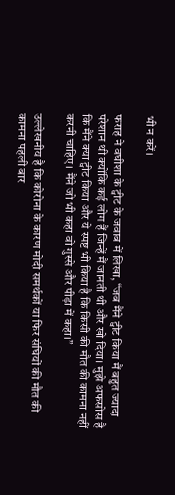भी न करें।

फराह ने वघीशा के ट्वीट के जवाब में लिखा, “जब मैंने ट्वीट किया मैं बहुत ज्यादा परेशान थी क्योंकि कई लोग हैं जिन्हें मैं जानती थी और खो दिया। मुझे अफसोस है कि मैंने क्या ट्वीट किया और ये स्पष्ट भी किया है कि किसी की मौत की कामना नहीं करनी चाहिए। मैंने जो भी कहा वो गुस्से और पीड़ा में कहा।”

उल्लेखनीय है कि कोरोना के कारण मोदी समर्थकों या फिर संघियों की मौत की कामना पहली बार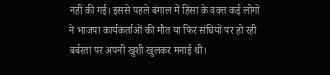नहीं की गई। इससे पहले बंगाल में हिंसा के वक्त कई लोगों ने भाजपा कार्यकर्ताओं की मौत या फिर संघियों पर हो रही बर्बरता पर अपनी खुशी खुलकर मनाई थी।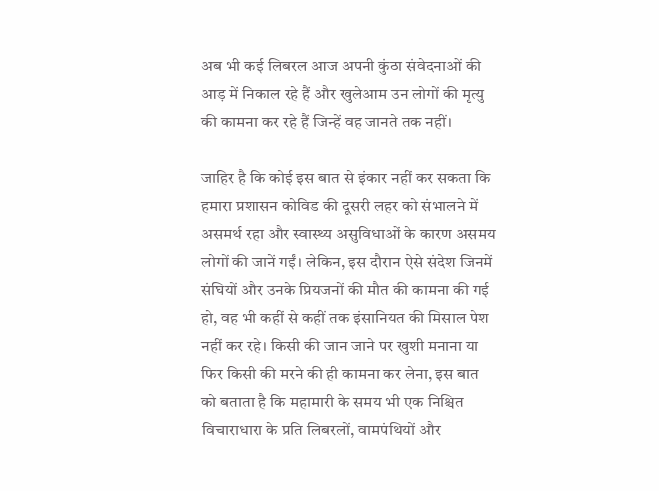अब भी कई लिबरल आज अपनी कुंठा संवेदनाओं की आड़ में निकाल रहे हैं और खुलेआम उन लोगों की मृत्यु की कामना कर रहे हैं जिन्हें वह जानते तक नहीं।

जाहिर है कि कोई इस बात से इंकार नहीं कर सकता कि हमारा प्रशासन कोविड की दूसरी लहर को संभालने में असमर्थ रहा और स्वास्थ्य असुविधाओं के कारण असमय लोगों की जानें गईं। लेकिन, इस दौरान ऐसे संदेश जिनमें संघियों और उनके प्रियजनों की मौत की कामना की गई हो, वह भी कहीं से कहीं तक इंसानियत की मिसाल पेश नहीं कर रहे। किसी की जान जाने पर खुशी मनाना या फिर किसी की मरने की ही कामना कर लेना, इस बात को बताता है कि महामारी के समय भी एक निश्चित विचाराधारा के प्रति लिबरलों, वामपंथियों और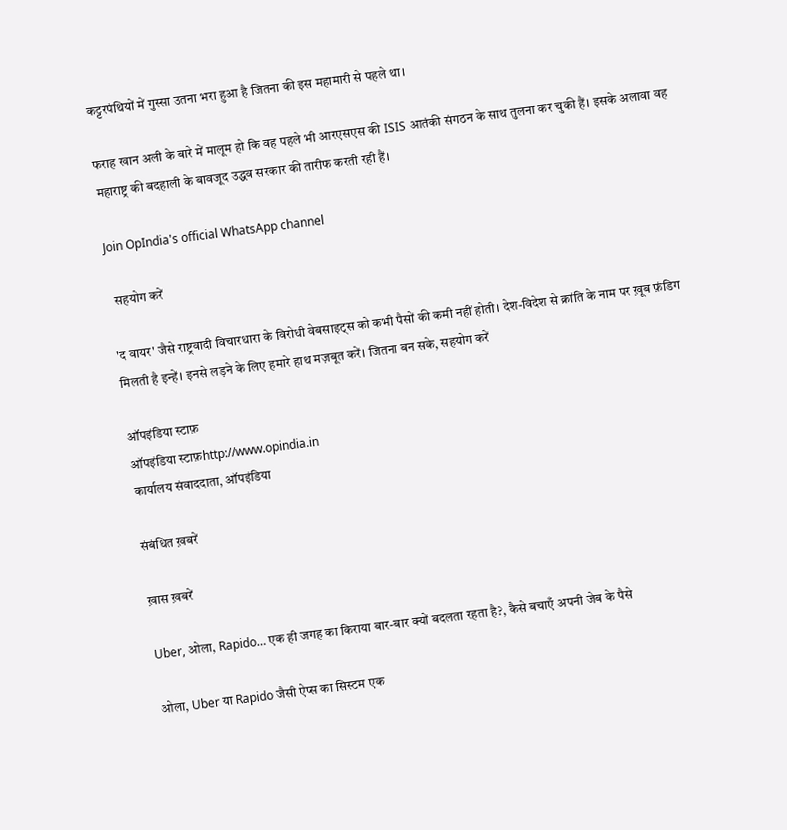कट्टरपंथियों में गुस्सा उतना भरा हुआ है जितना की इस महामारी से पहले था।

फराह खान अली के बारे में मालूम हो कि वह पहले भी आरएसएस की ISIS आतंकी संगठन के साथ तुलना कर चुकी हैं। इसके अलावा वह महाराष्ट्र की बदहाली के बावजूद उद्धव सरकार की तारीफ करती रही हैं।

Join OpIndia's official WhatsApp channel

  सहयोग करें

'द वायर' जैसे राष्ट्रवादी विचारधारा के विरोधी वेबसाइट्स को कभी पैसों की कमी नहीं होती। देश-विदेश से क्रांति के नाम पर ख़ूब फ़ंडिग मिलती है इन्हें। इनसे लड़ने के लिए हमारे हाथ मज़बूत करें। जितना बन सके, सहयोग करें

ऑपइंडिया स्टाफ़
ऑपइंडिया स्टाफ़http://www.opindia.in
कार्यालय संवाददाता, ऑपइंडिया

संबंधित ख़बरें

ख़ास ख़बरें

Uber, ओला, Rapido… एक ही जगह का किराया बार-बार क्यों बदलता रहता है?, कैसे बचाएँ अपनी जेब के पैसे

ओला, Uber या Rapido जैसी ऐप्स का सिस्टम एक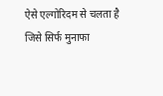ऐसे एल्गोरिदम से चलता है जिसे सिर्फ मुनाफा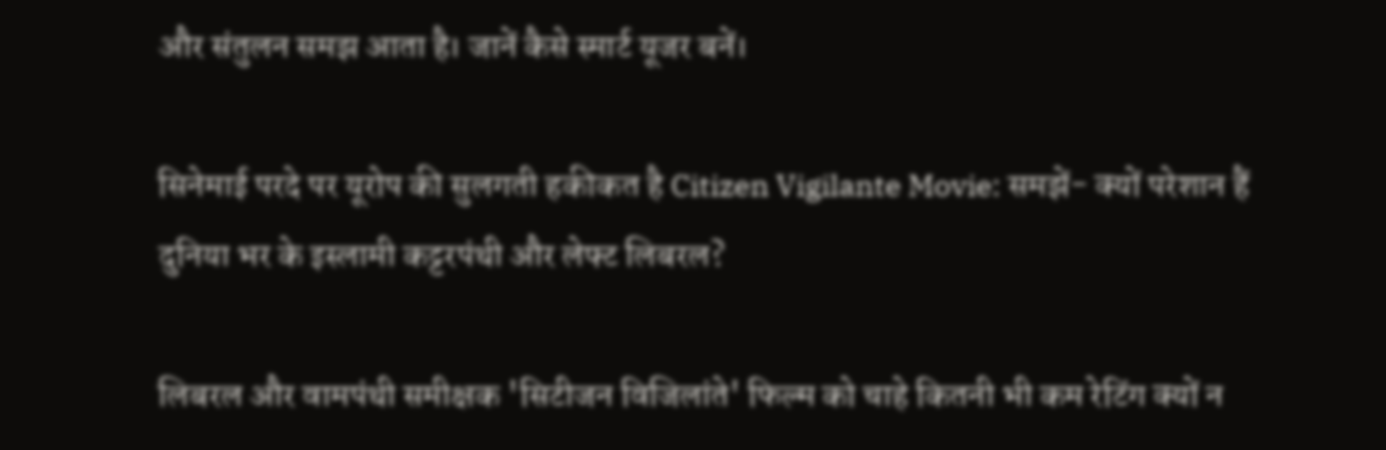और संतुलन समझ आता है। जानें कैसे स्मार्ट यूजर बनें।

सिनेमाई परदे पर यूरोप की सुलगती हकीकत है Citizen Vigilante Movie: समझें- क्यों परेशान हैं दुनिया भर के इस्लामी कट्टरपंथी और लेफ्ट लिबरल?

लिबरल और वामपंथी समीक्षक 'सिटीजन विजिलांते' फिल्म को चाहे कितनी भी कम रेटिंग क्यों न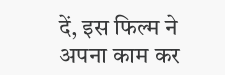दें, इस फिल्म ने अपना काम कर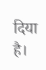दिया है।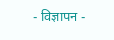- विज्ञापन -